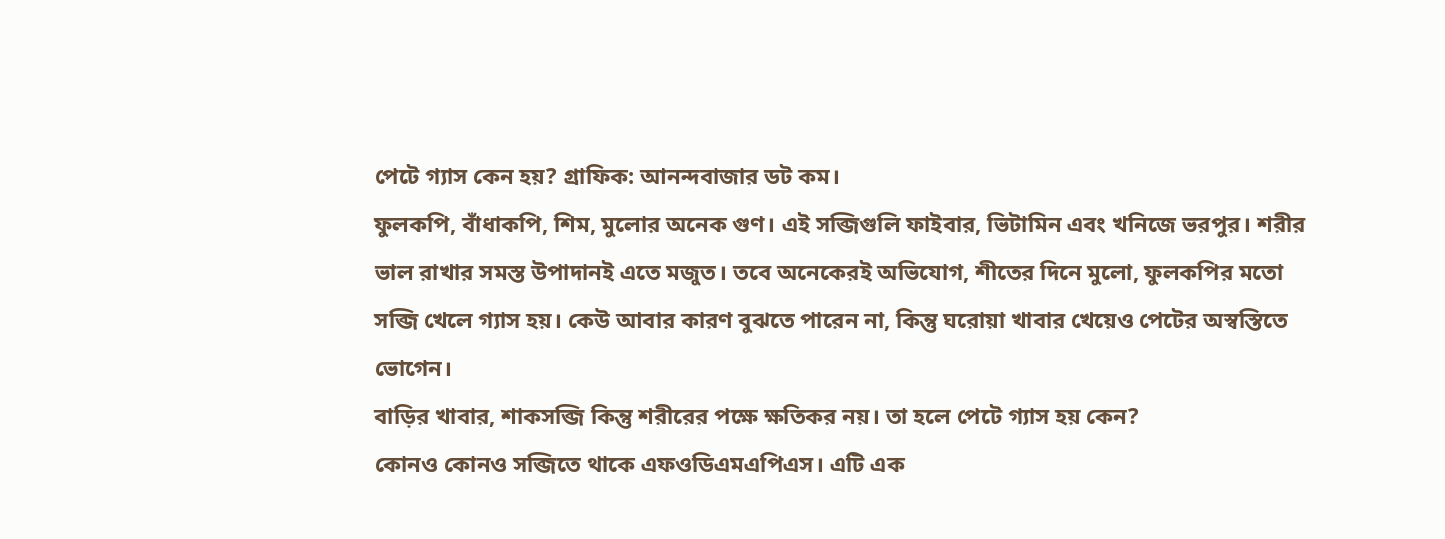পেটে গ্যাস কেন হয়? গ্রাফিক: আনন্দবাজার ডট কম।
ফুলকপি, বাঁধাকপি, শিম, মুলোর অনেক গুণ। এই সব্জিগুলি ফাইবার, ভিটামিন এবং খনিজে ভরপুর। শরীর ভাল রাখার সমস্ত উপাদানই এতে মজুত। তবে অনেকেরই অভিযোগ, শীতের দিনে মুলো, ফুলকপির মতো সব্জি খেলে গ্যাস হয়। কেউ আবার কারণ বুঝতে পারেন না, কিন্তু ঘরোয়া খাবার খেয়েও পেটের অস্বস্তিতে ভোগেন।
বাড়ির খাবার, শাকসব্জি কিন্তু শরীরের পক্ষে ক্ষতিকর নয়। তা হলে পেটে গ্যাস হয় কেন?
কোনও কোনও সব্জিতে থাকে এফওডিএমএপিএস। এটি এক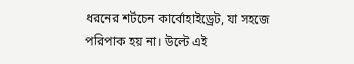ধরনের শর্টচেন কার্বোহাইড্রেট, যা সহজে পরিপাক হয় না। উল্টে এই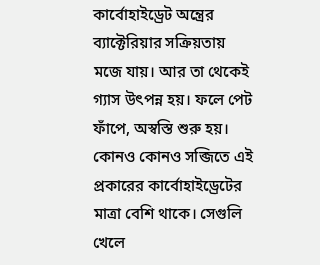কার্বোহাইড্রেট অন্ত্রের ব্যাক্টেরিয়ার সক্রিয়তায় মজে যায়। আর তা থেকেই গ্যাস উৎপন্ন হয়। ফলে পেট ফাঁপে, অস্বস্তি শুরু হয়। কোনও কোনও সব্জিতে এই প্রকারের কার্বোহাইড্রেটের মাত্রা বেশি থাকে। সেগুলি খেলে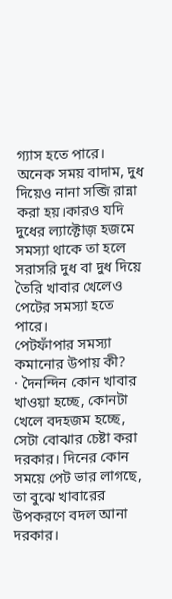গ্যাস হতে পারে।
অনেক সময় বাদাম, দুধ দিয়েও নানা সব্জি রান্না করা হয়।কারও যদি দুধের ল্যাক্টোজ় হজমে সমস্যা থাকে তা হলে সরাসরি দুধ বা দুধ দিয়ে তৈরি খাবার খেলেও পেটের সমস্যা হতে পারে।
পেটফাঁপার সমস্যা কমানোর উপায় কী?
· দৈনন্দিন কোন খাবার খাওয়া হচ্ছে, কোনটা খেলে বদহজম হচ্ছে, সেটা বোঝার চেষ্টা করা দরকার। দিনের কোন সময়ে পেট ভার লাগছে, তা বুঝে খাবারের উপকরণে বদল আনা দরকার।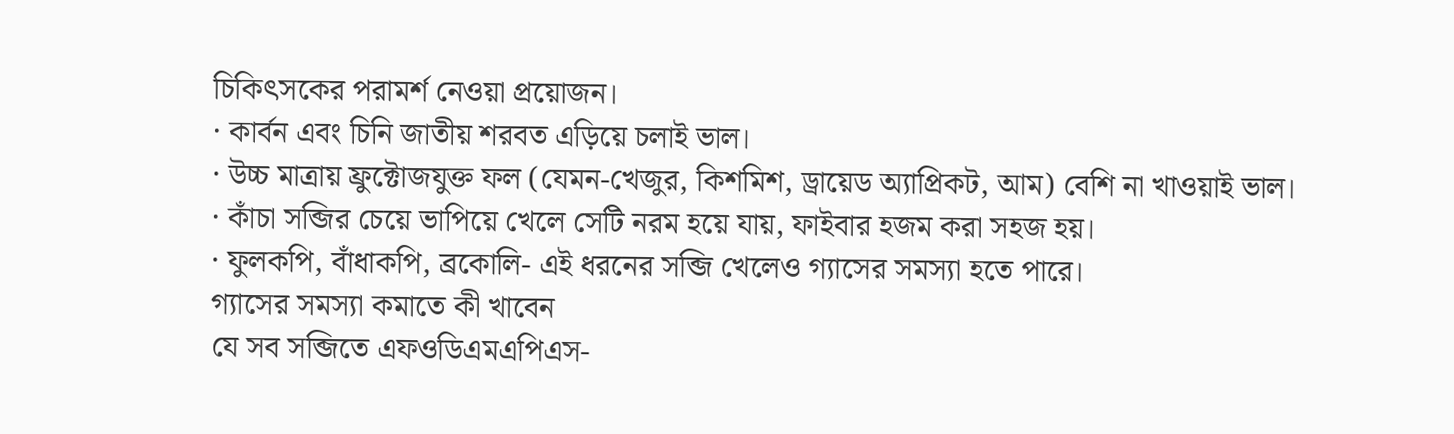চিকিৎসকের পরামর্শ নেওয়া প্রয়োজন।
· কার্বন এবং চিনি জাতীয় শরবত এড়িয়ে চলাই ভাল।
· উচ্চ মাত্রায় ফ্রুক্টোজযুক্ত ফল (যেমন-খেজুর, কিশমিশ, ড্রায়েড অ্যাপ্রিকট, আম) বেশি না খাওয়াই ভাল।
· কাঁচা সব্জির চেয়ে ভাপিয়ে খেলে সেটি নরম হয়ে যায়, ফাইবার হজম করা সহজ হয়।
· ফুলকপি, বাঁধাকপি, ব্রকোলি- এই ধরনের সব্জি খেলেও গ্যাসের সমস্যা হতে পারে।
গ্যাসের সমস্যা কমাতে কী খাবেন
যে সব সব্জিতে এফওডিএমএপিএস-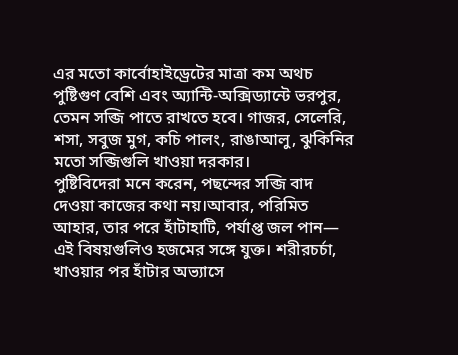এর মতো কার্বোহাইড্রেটের মাত্রা কম অথচ পুষ্টিগুণ বেশি এবং অ্যান্টি-অক্সিড্যান্টে ভরপুর, তেমন সব্জি পাতে রাখতে হবে। গাজর, সেলেরি, শসা, সবুজ মুগ, কচি পালং, রাঙাআলু, ঝুকিনির মতো সব্জিগুলি খাওয়া দরকার।
পুষ্টিবিদেরা মনে করেন, পছন্দের সব্জি বাদ দেওয়া কাজের কথা নয়।আবার, পরিমিত আহার, তার পরে হাঁটাহাটি, পর্যাপ্ত জল পান— এই বিষয়গুলিও হজমের সঙ্গে যুক্ত। শরীরচর্চা, খাওয়ার পর হাঁটার অভ্যাসে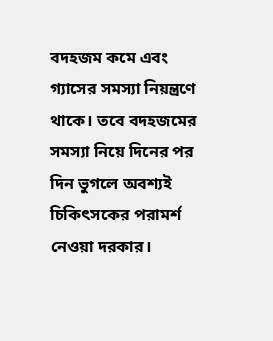বদহজম কমে এবং গ্যাসের সমস্যা নিয়ন্ত্রণে থাকে। তবে বদহজমের সমস্যা নিয়ে দিনের পর দিন ভুগলে অবশ্যই চিকিৎসকের পরামর্শ নেওয়া দরকার।